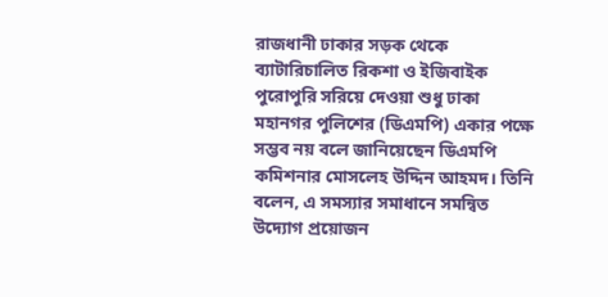রাজধানী ঢাকার সড়ক থেকে ব্যাটারিচালিত রিকশা ও ইজিবাইক পুরোপুরি সরিয়ে দেওয়া শুধু ঢাকা মহানগর পুলিশের (ডিএমপি) একার পক্ষে সম্ভব নয় বলে জানিয়েছেন ডিএমপি কমিশনার মোসলেহ উদ্দিন আহমদ। তিনি বলেন, এ সমস্যার সমাধানে সমন্বিত উদ্যোগ প্রয়োজন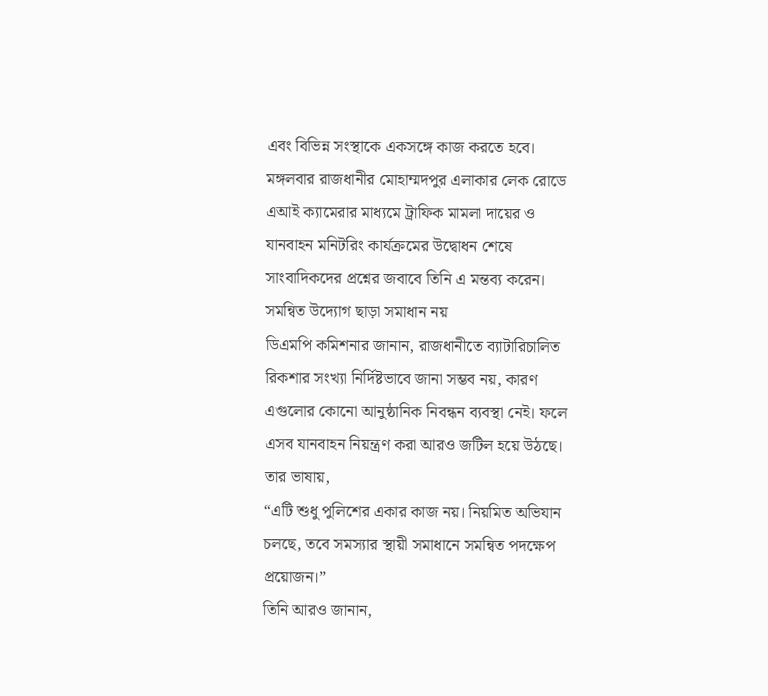এবং বিভিন্ন সংস্থাকে একসঙ্গে কাজ করতে হবে।
মঙ্গলবার রাজধানীর মোহাম্মদপুর এলাকার লেক রোডে এআই ক্যামেরার মাধ্যমে ট্রাফিক মামলা দায়ের ও যানবাহন মনিটরিং কার্যক্রমের উদ্বোধন শেষে সাংবাদিকদের প্রশ্নের জবাবে তিনি এ মন্তব্য করেন।
সমন্বিত উদ্যোগ ছাড়া সমাধান নয়
ডিএমপি কমিশনার জানান, রাজধানীতে ব্যাটারিচালিত রিকশার সংখ্যা নির্দিষ্টভাবে জানা সম্ভব নয়, কারণ এগুলোর কোনো আনুষ্ঠানিক নিবন্ধন ব্যবস্থা নেই। ফলে এসব যানবাহন নিয়ন্ত্রণ করা আরও জটিল হয়ে উঠছে।
তার ভাষায়,
“এটি শুধু পুলিশের একার কাজ নয়। নিয়মিত অভিযান চলছে, তবে সমস্যার স্থায়ী সমাধানে সমন্বিত পদক্ষেপ প্রয়োজন।”
তিনি আরও জানান,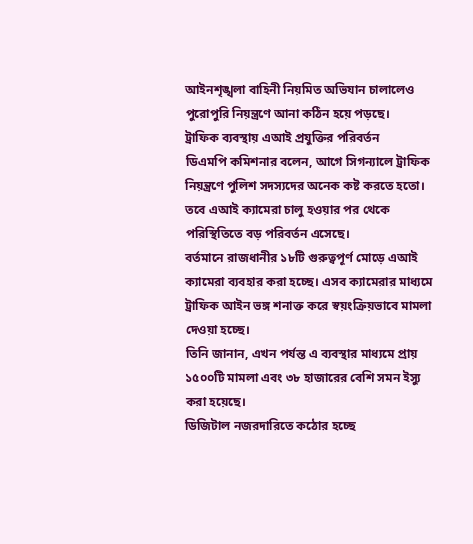আইনশৃঙ্খলা বাহিনী নিয়মিত অভিযান চালালেও পুরোপুরি নিয়ন্ত্রণে আনা কঠিন হয়ে পড়ছে।
ট্রাফিক ব্যবস্থায় এআই প্রযুক্তির পরিবর্তন
ডিএমপি কমিশনার বলেন, আগে সিগন্যালে ট্রাফিক নিয়ন্ত্রণে পুলিশ সদস্যদের অনেক কষ্ট করতে হতো। তবে এআই ক্যামেরা চালু হওয়ার পর থেকে পরিস্থিতিতে বড় পরিবর্তন এসেছে।
বর্তমানে রাজধানীর ১৮টি গুরুত্বপূর্ণ মোড়ে এআই ক্যামেরা ব্যবহার করা হচ্ছে। এসব ক্যামেরার মাধ্যমে ট্রাফিক আইন ভঙ্গ শনাক্ত করে স্বয়ংক্রিয়ভাবে মামলা দেওয়া হচ্ছে।
তিনি জানান, এখন পর্যন্ত এ ব্যবস্থার মাধ্যমে প্রায় ১৫০০টি মামলা এবং ৩৮ হাজারের বেশি সমন ইস্যু করা হয়েছে।
ডিজিটাল নজরদারিতে কঠোর হচ্ছে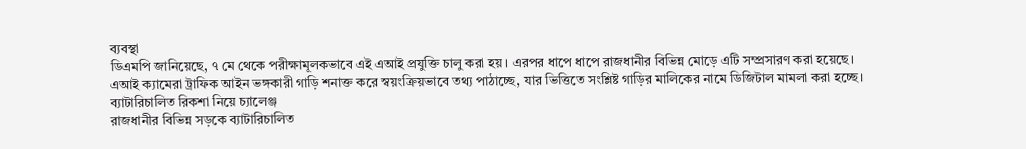ব্যবস্থা
ডিএমপি জানিয়েছে, ৭ মে থেকে পরীক্ষামূলকভাবে এই এআই প্রযুক্তি চালু করা হয়। এরপর ধাপে ধাপে রাজধানীর বিভিন্ন মোড়ে এটি সম্প্রসারণ করা হয়েছে।
এআই ক্যামেরা ট্রাফিক আইন ভঙ্গকারী গাড়ি শনাক্ত করে স্বয়ংক্রিয়ভাবে তথ্য পাঠাচ্ছে, যার ভিত্তিতে সংশ্লিষ্ট গাড়ির মালিকের নামে ডিজিটাল মামলা করা হচ্ছে।
ব্যাটারিচালিত রিকশা নিয়ে চ্যালেঞ্জ
রাজধানীর বিভিন্ন সড়কে ব্যাটারিচালিত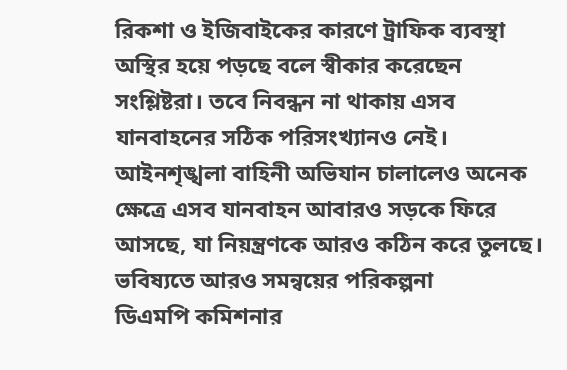রিকশা ও ইজিবাইকের কারণে ট্রাফিক ব্যবস্থা অস্থির হয়ে পড়ছে বলে স্বীকার করেছেন সংশ্লিষ্টরা। তবে নিবন্ধন না থাকায় এসব যানবাহনের সঠিক পরিসংখ্যানও নেই।
আইনশৃঙ্খলা বাহিনী অভিযান চালালেও অনেক ক্ষেত্রে এসব যানবাহন আবারও সড়কে ফিরে আসছে, যা নিয়ন্ত্রণকে আরও কঠিন করে তুলছে।
ভবিষ্যতে আরও সমন্বয়ের পরিকল্পনা
ডিএমপি কমিশনার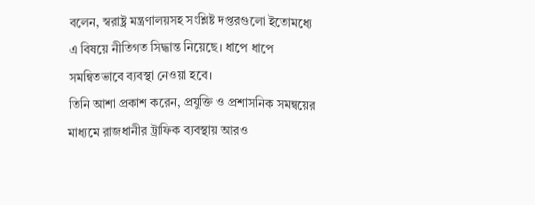বলেন, স্বরাষ্ট্র মন্ত্রণালয়সহ সংশ্লিষ্ট দপ্তরগুলো ইতোমধ্যে এ বিষয়ে নীতিগত সিদ্ধান্ত নিয়েছে। ধাপে ধাপে সমন্বিতভাবে ব্যবস্থা নেওয়া হবে।
তিনি আশা প্রকাশ করেন, প্রযুক্তি ও প্রশাসনিক সমন্বয়ের মাধ্যমে রাজধানীর ট্রাফিক ব্যবস্থায় আরও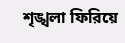শৃঙ্খলা ফিরিয়ে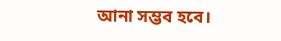আনা সম্ভব হবে।